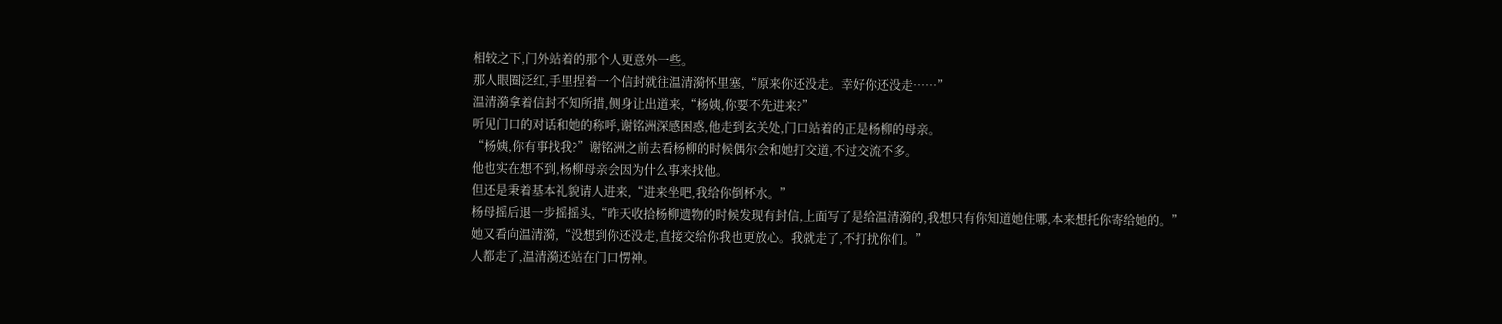相较之下,门外站着的那个人更意外一些。
那人眼圈泛红,手里捏着一个信封就往温清漪怀里塞,“原来你还没走。幸好你还没走……”
温清漪拿着信封不知所措,侧身让出道来,“杨姨,你要不先进来?”
听见门口的对话和她的称呼,谢铭洲深感困惑,他走到玄关处,门口站着的正是杨柳的母亲。
“杨姨,你有事找我?”谢铭洲之前去看杨柳的时候偶尔会和她打交道,不过交流不多。
他也实在想不到,杨柳母亲会因为什么事来找他。
但还是秉着基本礼貌请人进来,“进来坐吧,我给你倒杯水。”
杨母摇后退一步摇摇头,“昨天收拾杨柳遗物的时候发现有封信,上面写了是给温清漪的,我想只有你知道她住哪,本来想托你寄给她的。”
她又看向温清漪,“没想到你还没走,直接交给你我也更放心。我就走了,不打扰你们。”
人都走了,温清漪还站在门口愣神。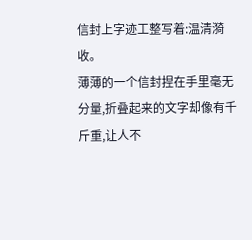信封上字迹工整写着:温清漪收。
薄薄的一个信封捏在手里毫无分量,折叠起来的文字却像有千斤重,让人不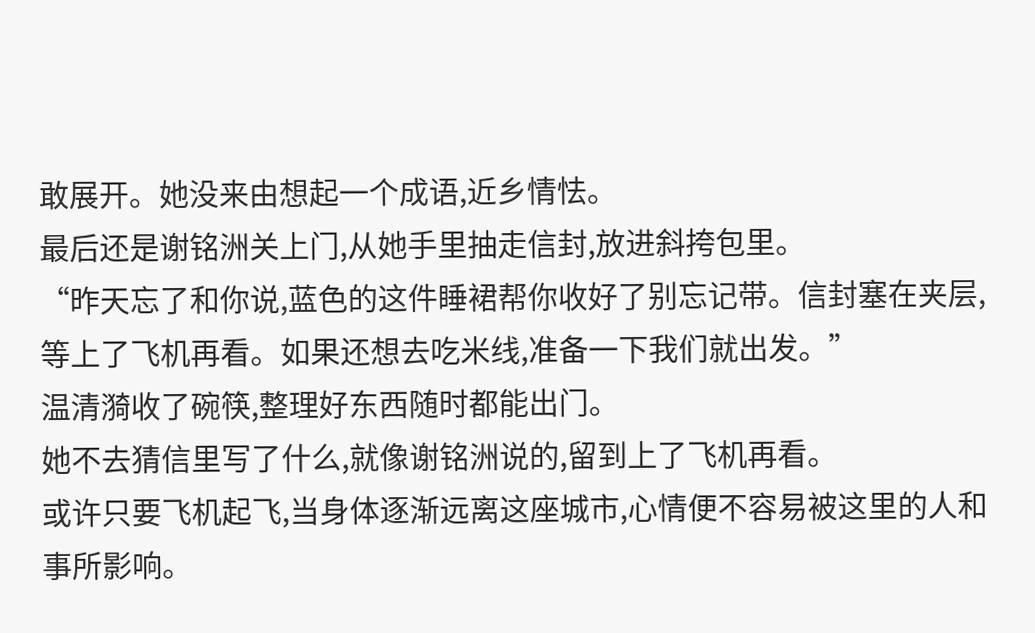敢展开。她没来由想起一个成语,近乡情怯。
最后还是谢铭洲关上门,从她手里抽走信封,放进斜挎包里。
“昨天忘了和你说,蓝色的这件睡裙帮你收好了别忘记带。信封塞在夹层,等上了飞机再看。如果还想去吃米线,准备一下我们就出发。”
温清漪收了碗筷,整理好东西随时都能出门。
她不去猜信里写了什么,就像谢铭洲说的,留到上了飞机再看。
或许只要飞机起飞,当身体逐渐远离这座城市,心情便不容易被这里的人和事所影响。